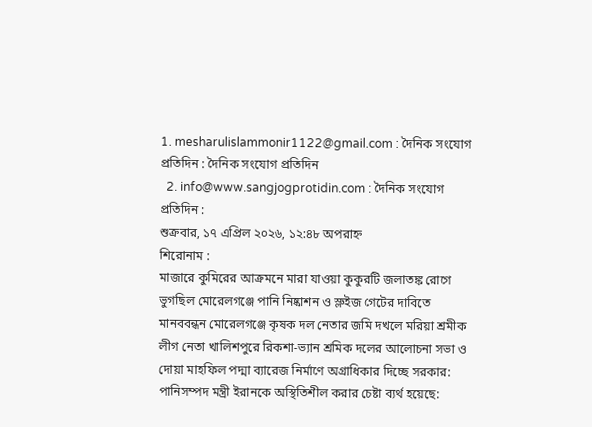1. mesharulislammonir1122@gmail.com : দৈনিক সংযোগ প্রতিদিন : দৈনিক সংযোগ প্রতিদিন
  2. info@www.sangjogprotidin.com : দৈনিক সংযোগ প্রতিদিন :
শুক্রবার, ১৭ এপ্রিল ২০২৬, ১২:৪৮ অপরাহ্ন
শিরোনাম :
মাজারে কুমিরের আক্রমনে মারা যাওয়া কুকুরটি জলাতঙ্ক রোগে ভুগছিল মোরেলগঞ্জে পানি নিষ্কাশন ও স্লুইজ গেটের দাবিতে মানববন্ধন মোরেলগঞ্জে কৃষক দল নেতার জমি দখলে মরিয়া শ্রমীক লীগ নেতা খালিশপুরে রিকশা-ভ্যান শ্রমিক দলের আলোচনা সভা ও দোয়া মাহফিল পদ্মা ব্যারেজ নির্মাণে অগ্রাধিকার দিচ্ছে সরকার: পানিসম্পদ মন্ত্রী ইরানকে অস্থিতিশীল করার চেষ্টা ব্যর্থ হয়েছে: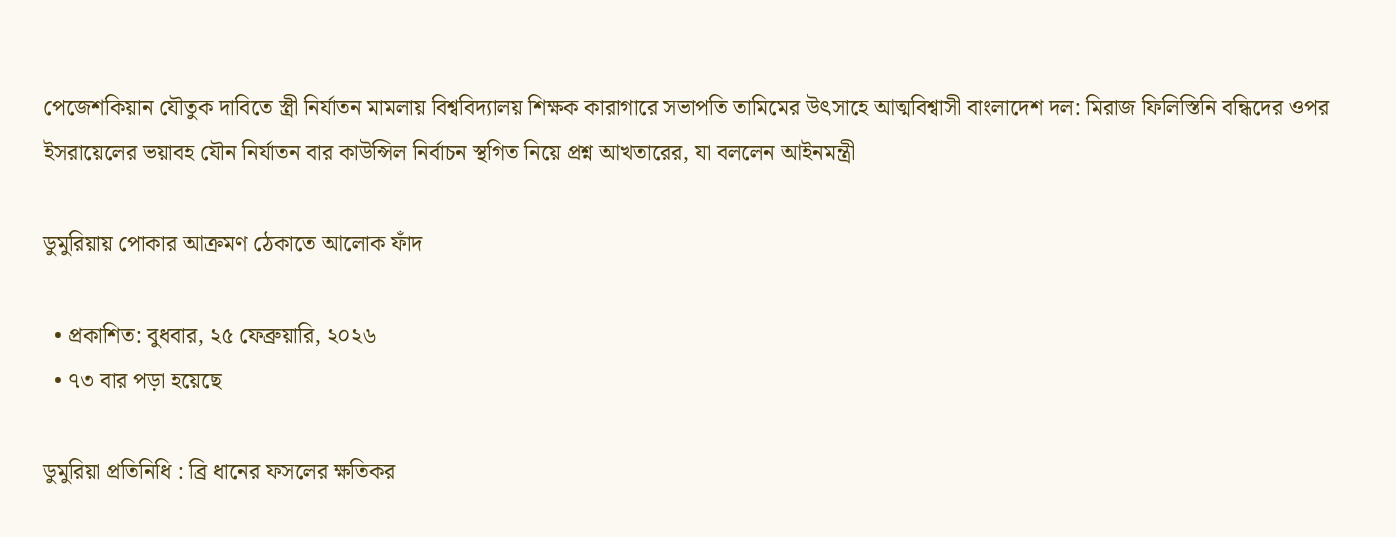পেজেশকিয়ান যৌতুক দাবিতে স্ত্রী নির্যাতন মামলায় বিশ্ববিদ্যালয় শিক্ষক কারাগারে সভাপতি তামিমের উৎসাহে আত্মবিশ্বাসী বাংলাদেশ দল: মিরাজ ফিলিস্তিনি বন্ধিদের ওপর ইসরায়েলের ভয়াবহ যৌন নির্যাতন বার কাউন্সিল নির্বাচন স্থগিত নিয়ে প্রশ্ন আখতারের, যা বললেন আইনমন্ত্রী

ডুমুরিয়ায় পোকার আক্রমণ ঠেকাতে আলোক ফাঁদ

  • প্রকাশিত: বুধবার, ২৫ ফেব্রুয়ারি, ২০২৬
  • ৭৩ বার পড়া হয়েছে

ডুমুরিয়া প্রতিনিধি : ব্রি ধানের ফসলের ক্ষতিকর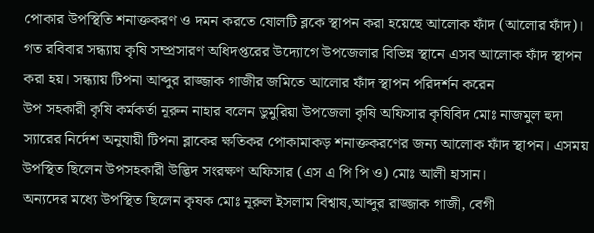পোকার উপস্থিতি শনাক্তকরণ ও দমন করতে ষোলটি ব্লকে স্থাপন করা হয়েছে আলোক ফাঁদ (আলোর ফাঁদ)। গত রবিবার সন্ধ্যায় কৃষি সম্প্রসারণ অধিদপ্তরের উদ্যোগে উপজেলার বিভিন্ন স্থানে এসব আলোক ফাঁদ স্থাপন করা হয়। সন্ধ্যায় টিপনা আব্দুর রাজ্জাক গাজীর জমিতে আলোর ফাঁদ স্থাপন পরিদর্শন করেন
উপ সহকারী কৃষি কর্মকর্তা নূরুন নাহার বলেন ডুমুরিয়া উপজেলা কৃষি অফিসার কৃষিবিদ মোঃ নাজমুল হুদা স্যারের নির্দেশ অনুযায়ী টিপনা ব্লাকের ক্ষতিকর পোকামাকড় শনাক্তকরণের জন্য আলোক ফাঁদ স্থাপন। এ‌সময় উপস্থিত ছিলেন উপসহকারী উদ্ভিদ সংরক্ষণ অফিসার (এস এ পি পি ও) মোঃ আলী হাসান।
অন্যদের মধ্যে উপস্থিত ছিলেন কৃষক মোঃ নূরুল ইসলাম বিশ্বাষ,আব্দুর রাজ্জাক গাজী, বেগী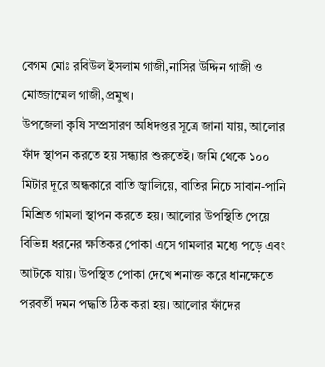বেগম মোঃ রবিউল ইসলাম গাজী,নাসির উদ্দিন গাজী ও মোজ্জাম্মেল গাজী,প্রমুখ।
উপজেলা কৃষি সম্প্রসারণ অধিদপ্তর সূত্রে জানা যায়, আলোর ফাঁদ স্থাপন করতে হয় সন্ধ্যার শুরুতেই। জমি থেকে ১০০ মিটার দূরে অন্ধকারে বাতি জ্বালিয়ে, বাতির নিচে সাবান-পানি মিশ্রিত গামলা স্থাপন করতে হয়। আলোর উপস্থিতি পেয়ে বিভিন্ন ধরনের ক্ষতিকর পোকা এসে গামলার মধ্যে পড়ে এবং আটকে যায়। উপস্থিত পোকা দেখে শনাক্ত করে ধানক্ষেতে পরবর্তী দমন পদ্ধতি ঠিক করা হয়। আলোর ফাঁদের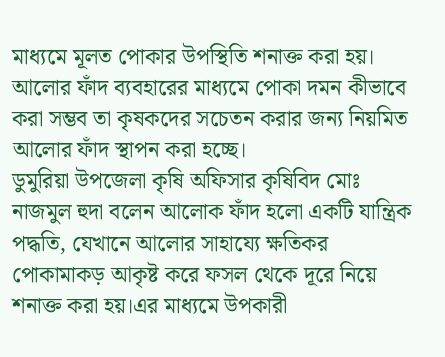মাধ্যমে মূলত পোকার উপস্থিতি শনাক্ত করা হয়। আলোর ফাঁদ ব্যবহারের মাধ্যমে পোকা দমন কীভাবে করা সম্ভব তা কৃষকদের সচেতন করার জন্য নিয়মিত আলোর ফাঁদ স্থাপন করা হচ্ছে।
ডুমুরিয়া উপজেলা কৃষি অফিসার কৃষিবিদ মোঃ নাজমুল হুদা বলেন আলোক ফাঁদ হলো একটি যান্ত্রিক পদ্ধতি, যেখানে আলোর সাহায্যে ক্ষতিকর পোকামাকড় আকৃষ্ট করে ফসল থেকে দূরে নিয়ে শনাক্ত করা হয়।এর মাধ্যমে উপকারী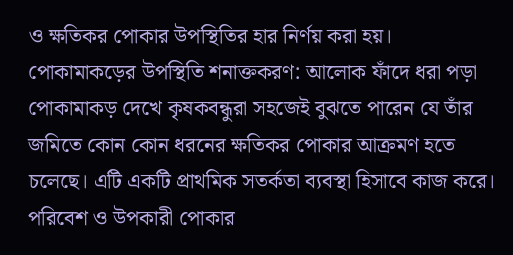ও ক্ষতিকর পোকার উপস্থিতির হার নির্ণয় করা হয়।
পোকামাকড়ের উপস্থিতি শনাক্তকরণ: আলোক ফাঁদে ধরা পড়া পোকামাকড় দেখে কৃষকবন্ধুরা সহজেই বুঝতে পারেন যে তাঁর জমিতে কোন কোন ধরনের ক্ষতিকর পোকার আক্রমণ হতে চলেছে। এটি একটি প্রাথমিক সতর্কতা ব্যবস্থা হিসাবে কাজ করে।
পরিবেশ ও উপকারী পোকার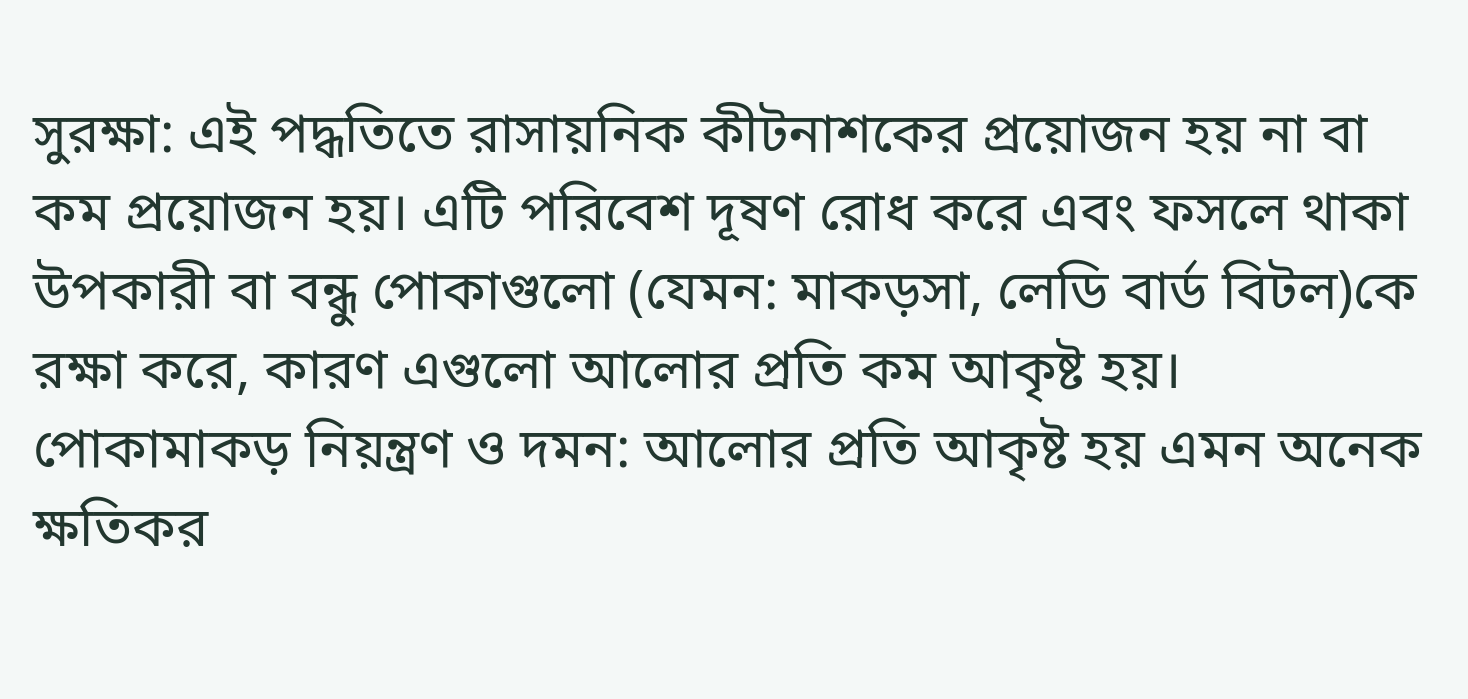সুরক্ষা: এই পদ্ধতিতে রাসায়নিক কীটনাশকের প্রয়োজন হয় না বা কম প্রয়োজন হয়। এটি পরিবেশ দূষণ রোধ করে এবং ফসলে থাকা উপকারী বা বন্ধু পোকাগুলো (যেমন: মাকড়সা, লেডি বার্ড বিটল)কে রক্ষা করে, কারণ এগুলো আলোর প্রতি কম আকৃষ্ট হয়।
পোকামাকড় নিয়ন্ত্রণ ও দমন: আলোর প্রতি আকৃষ্ট হয় এমন অনেক ক্ষতিকর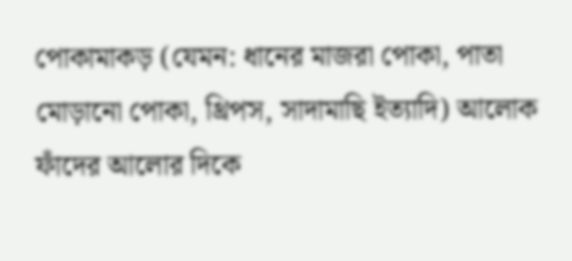পোকামাকড় (যেমন: ধানের মাজরা পোকা, পাতা মোড়ানো পোকা, থ্রিপস, সাদামাছি ইত্যাদি) আলোক ফাঁদের আলোর দিকে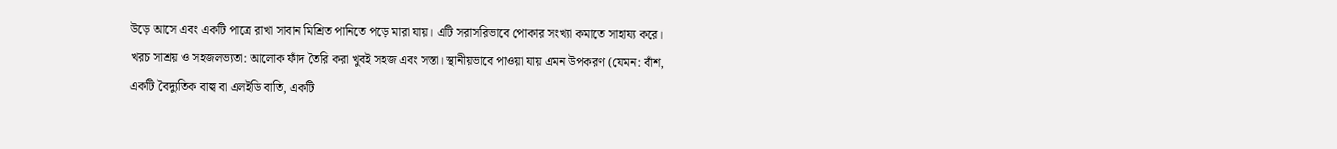উড়ে আসে এবং একটি পাত্রে রাখা সাবান মিশ্রিত পানিতে পড়ে মারা যায়। এটি সরাসরিভাবে পোকার সংখ্যা কমাতে সাহায্য করে।
খরচ সাশ্রয় ও সহজলভ্যতা: আলোক ফাঁদ তৈরি করা খুবই সহজ এবং সস্তা। স্থানীয়ভাবে পাওয়া যায় এমন উপকরণ (যেমন: বাঁশ, একটি বৈদ্যুতিক বাল্ব বা এলইডি বাতি, একটি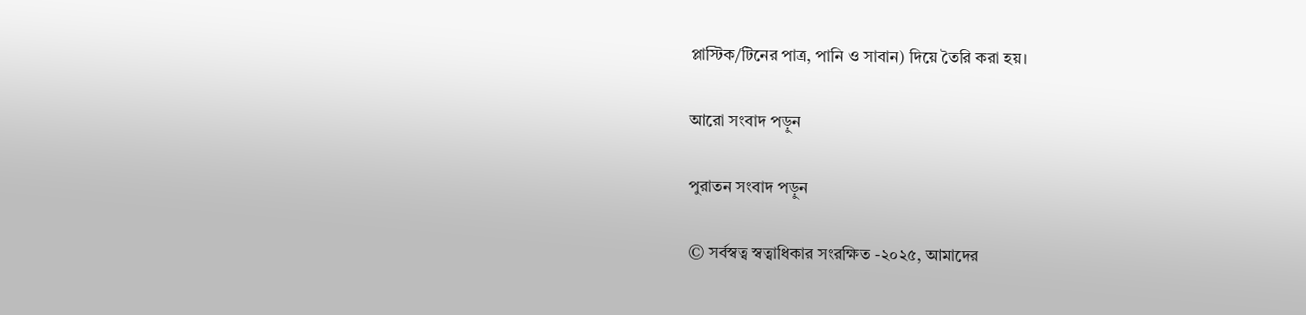প্লাস্টিক/টিনের পাত্র, পানি ও সাবান) দিয়ে তৈরি করা হয়।

আরো সংবাদ পড়ুন

পুরাতন সংবাদ পড়ুন

© সর্বস্বত্ব স্বত্বাধিকার সংরক্ষিত -২০২৫, আমাদের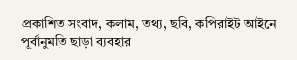প্রকাশিত সংবাদ, কলাম, তথ্য, ছবি, কপিরাইট আইনে পূর্বানুমতি ছাড়া ব্যবহার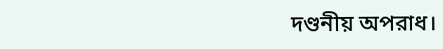দণ্ডনীয় অপরাধ।